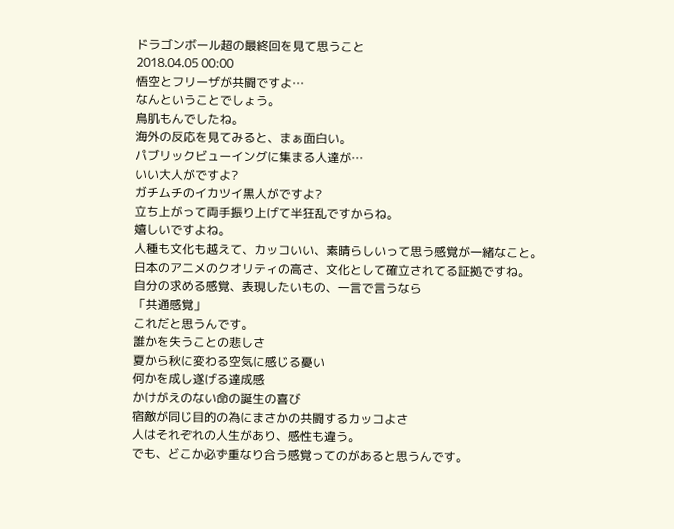ドラゴンボール超の最終回を見て思うこと
2018.04.05 00:00
悟空とフリーザが共闘ですよ…
なんということでしょう。
鳥肌もんでしたね。
海外の反応を見てみると、まぁ面白い。
パブリックビューイングに集まる人達が…
いい大人がですよ?
ガチムチのイカツイ黒人がですよ?
立ち上がって両手振り上げて半狂乱ですからね。
嬉しいですよね。
人種も文化も越えて、カッコいい、素晴らしいって思う感覚が一緒なこと。
日本のアニメのクオリティの高さ、文化として確立されてる証拠ですね。
自分の求める感覚、表現したいもの、一言で言うなら
「共通感覚」
これだと思うんです。
誰かを失うことの悲しさ
夏から秋に変わる空気に感じる憂い
何かを成し遂げる達成感
かけがえのない命の誕生の喜び
宿敵が同じ目的の為にまさかの共闘するカッコよさ
人はそれぞれの人生があり、感性も違う。
でも、どこか必ず重なり合う感覚ってのがあると思うんです。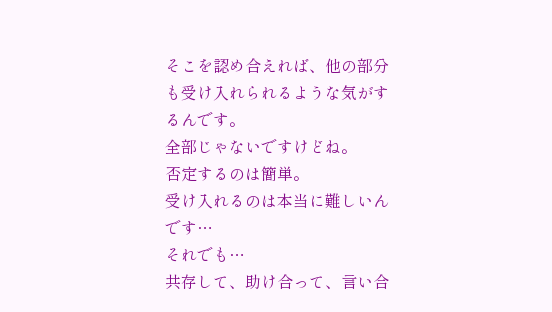そこを認め合えれば、他の部分も受け入れられるような気がするんです。
全部じゃないですけどね。
否定するのは簡単。
受け入れるのは本当に難しいんです…
それでも…
共存して、助け合って、言い合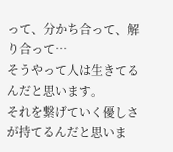って、分かち合って、解り合って…
そうやって人は生きてるんだと思います。
それを繋げていく優しさが持てるんだと思いま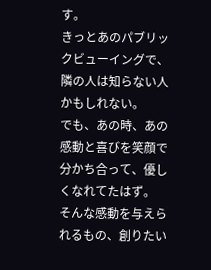す。
きっとあのパブリックビューイングで、隣の人は知らない人かもしれない。
でも、あの時、あの感動と喜びを笑顔で分かち合って、優しくなれてたはず。
そんな感動を与えられるもの、創りたい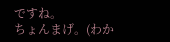ですね。
ちょんまげ。(わか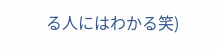る人にはわかる笑)